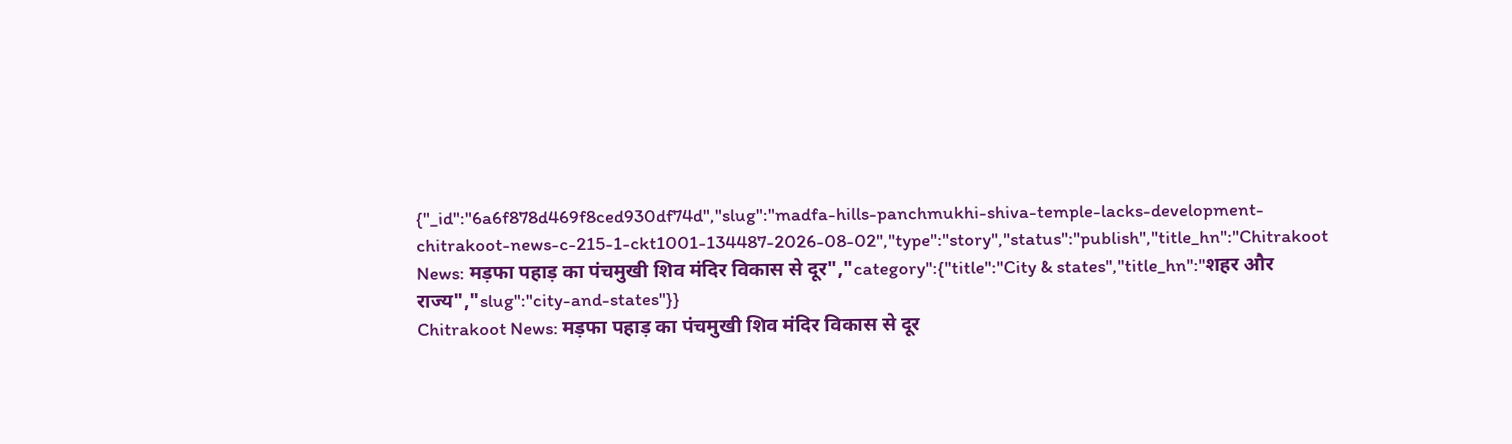{"_id":"6a6f878d469f8ced930df74d","slug":"madfa-hills-panchmukhi-shiva-temple-lacks-development-chitrakoot-news-c-215-1-ckt1001-134487-2026-08-02","type":"story","status":"publish","title_hn":"Chitrakoot News: मड़फा पहाड़ का पंचमुखी शिव मंदिर विकास से दूर","category":{"title":"City & states","title_hn":"शहर और राज्य","slug":"city-and-states"}}
Chitrakoot News: मड़फा पहाड़ का पंचमुखी शिव मंदिर विकास से दूर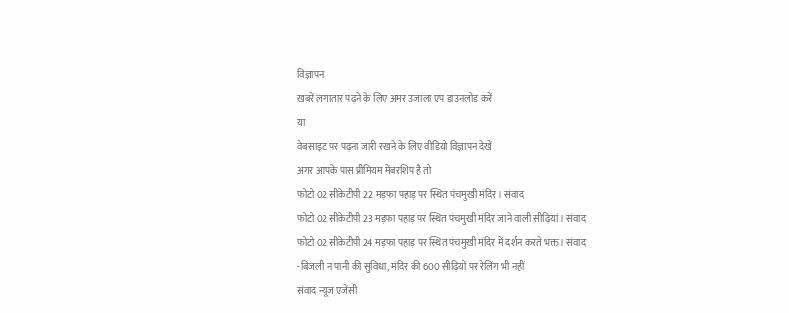विज्ञापन
खबरें लगातार पढ़ने के लिए अमर उजाला एप डाउनलोड करें
या
वेबसाइट पर पढ़ना जारी रखने के लिए वीडियो विज्ञापन देखें
अगर आपके पास प्रीमियम मेंबरशिप है तो
फोटो 02 सीकेटीपी 22 मड़फा पहाड़ पर स्थित पंचमुखी मंदिर। संवाद
फोटो 02 सीकेटीपी 23 मड़फा पहाड़ पर स्थित पंचमुखी मंदिर जाने वाली सीढ़ियां। संवाद
फोटो 02 सीकेटीपी 24 मड़फा पहाड़ पर स्थित पंचमुखी मंदिर में दर्शन करते भक्त। संवाद
-बिजली न पानी की सुविधा, मंदिर की 600 सीढ़ियों पर रेलिंग भी नहीं
संवाद न्यूज एजेंसी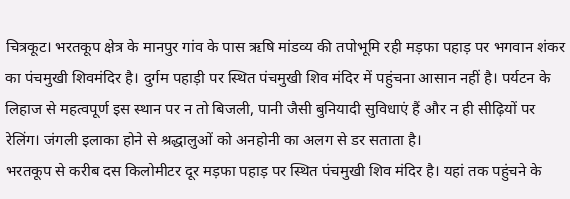चित्रकूट। भरतकूप क्षेत्र के मानपुर गांव के पास ऋषि मांडव्य की तपोभूमि रही मड़फा पहाड़ पर भगवान शंकर का पंचमुखी शिवमंदिर है। दुर्गम पहाड़ी पर स्थित पंचमुखी शिव मंदिर में पहुंचना आसान नहीं है। पर्यटन के लिहाज से महत्वपूर्ण इस स्थान पर न तो बिजली, पानी जैसी बुनियादी सुविधाएं हैं और न ही सीढ़ियों पर रेलिंग। जंगली इलाका होने से श्रद्धालुओं को अनहोनी का अलग से डर सताता है।
भरतकूप से करीब दस किलोमीटर दूर मड़फा पहाड़ पर स्थित पंचमुखी शिव मंदिर है। यहां तक पहुंचने के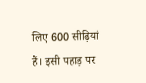लिए 600 सीढ़ियां हैं। इसी पहाड़ पर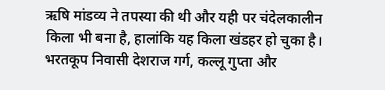ऋषि मांडव्य ने तपस्या की थी और यही पर चंदेलकालीन किला भी बना है, हालांकि यह किला खंडहर हो चुका है। भरतकूप निवासी देशराज गर्ग, कल्लू गुप्ता और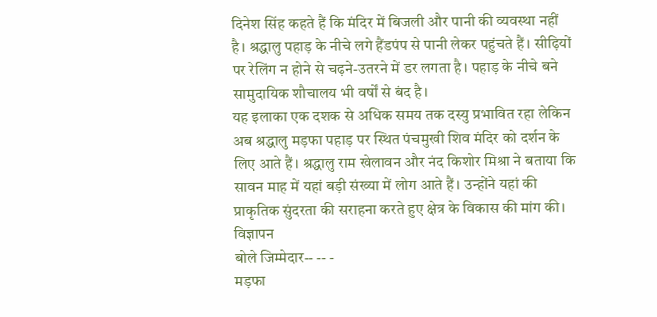दिनेश सिंह कहते हैं कि मंदिर में बिजली और पानी की व्यवस्था नहीं है। श्रद्धालु पहाड़ के नीचे लगे हैंडपंप से पानी लेकर पहुंचते हैं। सीढ़ियों पर रेलिंग न होने से चढ़ने-उतरने में डर लगता है। पहाड़ के नीचे बने सामुदायिक शौचालय भी वर्षों से बंद है।
यह इलाका एक दशक से अधिक समय तक दस्यु प्रभावित रहा लेकिन अब श्रद्धालु मड़फा पहाड़ पर स्थित पंचमुखी शिव मंदिर को दर्शन के लिए आते हैं। श्रद्धालु राम खेलावन और नंद किशोर मिश्रा ने बताया कि सावन माह में यहां बड़ी संख्या में लोग आते हैं। उन्होंने यहां की प्राकृतिक सुंदरता की सराहना करते हुए क्षेत्र के विकास की मांग की।
विज्ञापन
बोले जिम्मेदार-- -- -
मड़फा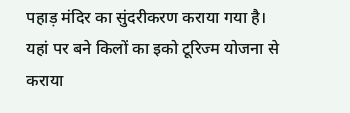पहाड़ मंदिर का सुंदरीकरण कराया गया है। यहां पर बने किलों का इको टूरिज्म योजना से कराया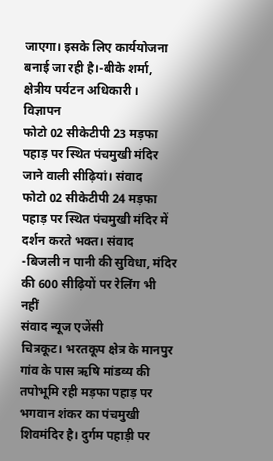जाएगा। इसके लिए कार्ययोजना बनाई जा रही है।-बीके शर्मा, क्षेत्रीय पर्यटन अधिकारी ।
विज्ञापन
फोटो 02 सीकेटीपी 23 मड़फा पहाड़ पर स्थित पंचमुखी मंदिर जाने वाली सीढ़ियां। संवाद
फोटो 02 सीकेटीपी 24 मड़फा पहाड़ पर स्थित पंचमुखी मंदिर में दर्शन करते भक्त। संवाद
-बिजली न पानी की सुविधा, मंदिर की 600 सीढ़ियों पर रेलिंग भी नहीं
संवाद न्यूज एजेंसी
चित्रकूट। भरतकूप क्षेत्र के मानपुर गांव के पास ऋषि मांडव्य की तपोभूमि रही मड़फा पहाड़ पर भगवान शंकर का पंचमुखी शिवमंदिर है। दुर्गम पहाड़ी पर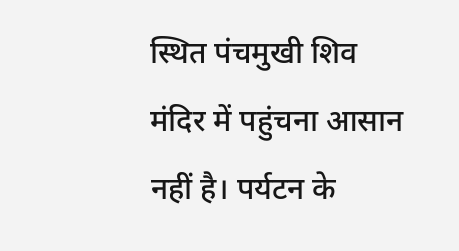स्थित पंचमुखी शिव मंदिर में पहुंचना आसान नहीं है। पर्यटन के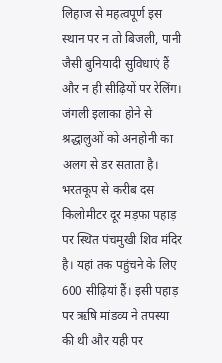लिहाज से महत्वपूर्ण इस स्थान पर न तो बिजली, पानी जैसी बुनियादी सुविधाएं हैं और न ही सीढ़ियों पर रेलिंग। जंगली इलाका होने से श्रद्धालुओं को अनहोनी का अलग से डर सताता है।
भरतकूप से करीब दस किलोमीटर दूर मड़फा पहाड़ पर स्थित पंचमुखी शिव मंदिर है। यहां तक पहुंचने के लिए 600 सीढ़ियां हैं। इसी पहाड़ पर ऋषि मांडव्य ने तपस्या की थी और यही पर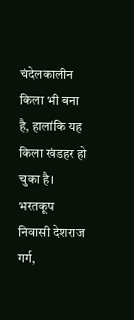चंदेलकालीन किला भी बना है, हालांकि यह किला खंडहर हो चुका है। भरतकूप निवासी देशराज गर्ग,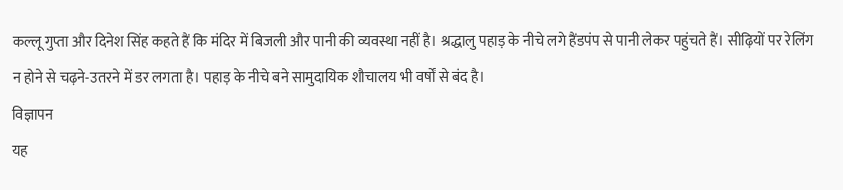कल्लू गुप्ता और दिनेश सिंह कहते हैं कि मंदिर में बिजली और पानी की व्यवस्था नहीं है। श्रद्धालु पहाड़ के नीचे लगे हैंडपंप से पानी लेकर पहुंचते हैं। सीढ़ियों पर रेलिंग न होने से चढ़ने-उतरने में डर लगता है। पहाड़ के नीचे बने सामुदायिक शौचालय भी वर्षों से बंद है।
विज्ञापन
यह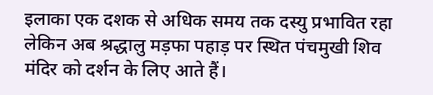इलाका एक दशक से अधिक समय तक दस्यु प्रभावित रहा लेकिन अब श्रद्धालु मड़फा पहाड़ पर स्थित पंचमुखी शिव मंदिर को दर्शन के लिए आते हैं।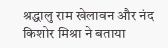श्रद्धालु राम खेलावन और नंद किशोर मिश्रा ने बताया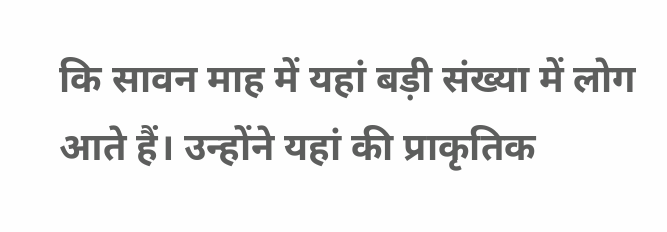कि सावन माह में यहां बड़ी संख्या में लोग आते हैं। उन्होंने यहां की प्राकृतिक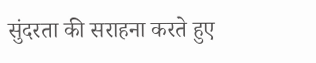सुंदरता की सराहना करते हुए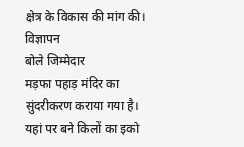क्षेत्र के विकास की मांग की।
विज्ञापन
बोले जिम्मेदार
मड़फा पहाड़ मंदिर का सुंदरीकरण कराया गया है। यहां पर बने किलों का इको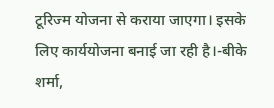टूरिज्म योजना से कराया जाएगा। इसके लिए कार्ययोजना बनाई जा रही है।-बीके शर्मा,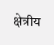क्षेत्रीय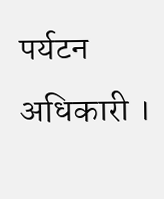पर्यटन अधिकारी ।